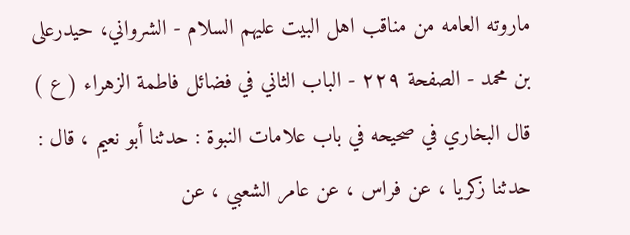ماروته العامه من مناقب اهل البيت عليهم السلام - الشرواني، حیدرعلی بن محمد - الصفحة ٢٢٩ - الباب الثاني في فضائل فاطمة الزهراء ( ع )
قال البخاري في صحيحه في باب علامات النبوة : حدثنا أبو نعيم ، قال : حدثنا زكريا ، عن فراس ، عن عامر الشعبي ، عن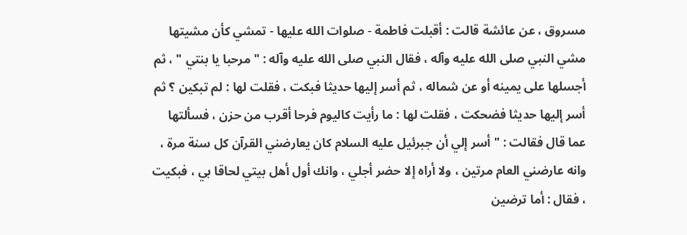مسروق ، عن عائشة قالت : أقبلت فاطمة - صلوات الله عليها - تمشي كأن مشيتها مشي النبي صلى الله عليه وآله ، فقال النبي صلى الله عليه وآله : " مرحبا يا بنتي " ، ثم أجسلها على يمينه أو عن شماله ، ثم أسر إليها حديثا فبكت ، فقلت لها : لم تبكين ؟ ثم أسر إليها حديثا فضحكت ، فقلت لها : ما رأيت كاليوم فرحا أقرب من حزن ، فسألتها عما قال فقالت : " أسر إلي أن جبرئيل عليه السلام كان يعارضني القرآن كل سنة مرة ، وانه عارضني العام مرتين ، ولا أراه إلا حضر أجلي ، وانك أول أهل بيتي لحاقا بي ، فبكيت ، فقال : أما ترضين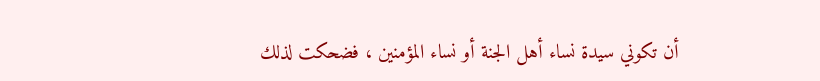أن تكوني سيدة نساء أهل الجنة أو نساء المؤمنين ، فضحكت لذلك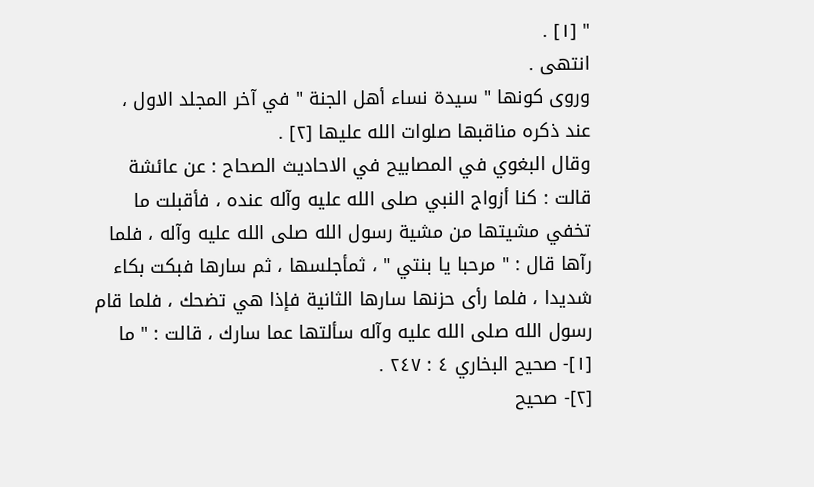" [١] .
انتهى .
وروى كونها " سيدة نساء أهل الجنة " في آخر المجلد الاول ، عند ذكره مناقبها صلوات الله عليها [٢] .
وقال البغوي في المصابيح في الاحاديث الصحاح : عن عائشة قالت : كنا أزواج النبي صلى الله عليه وآله عنده ، فأقبلت ما تخفي مشيتها من مشية رسول الله صلى الله عليه وآله ، فلما رآها قال : " مرحبا يا بنتي " ، ثمأجلسها ، ثم سارها فبكت بكاء شديدا ، فلما رأى حزنها سارها الثانية فإذا هي تضحك ، فلما قام رسول الله صلى الله عليه وآله سألتها عما سارك ، قالت : " ما
[١]- صحيح البخاري ٤ : ٢٤٧ .
[٢]- صحيح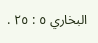البخاري ٥ : ٢٥ .